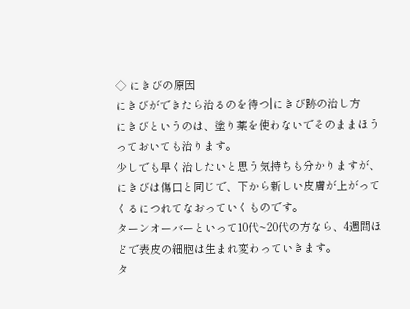◇ にきびの原因
にきびができたら治るのを待つ|にきび跡の治し方
にきびというのは、塗り薬を使わないでそのままほうっておいても治ります。
少しでも早く治したいと思う気持ちも分かりますが、にきびは傷口と同じで、下から新しい皮膚が上がってくるにつれてなおっていくものです。
ターンオーバーといって10代~20代の方なら、4週間ほどで表皮の細胞は生まれ変わっていきます。
タ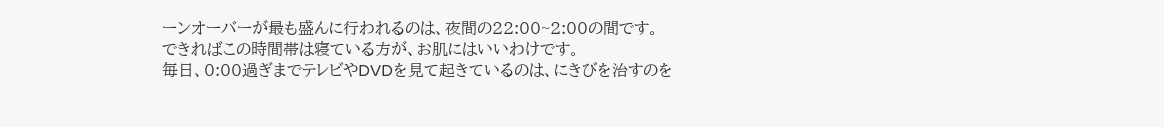ーンオーバーが最も盛んに行われるのは、夜間の22:00~2:00の間です。
できればこの時間帯は寝ている方が、お肌にはいいわけです。
毎日、0:00過ぎまでテレビやDVDを見て起きているのは、にきびを治すのを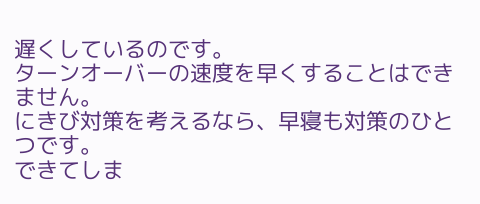遅くしているのです。
ターンオーバーの速度を早くすることはできません。
にきび対策を考えるなら、早寝も対策のひとつです。
できてしま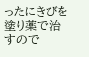ったにきびを塗り薬で治すので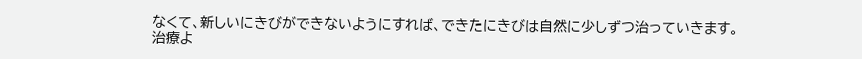なくて、新しいにきびができないようにすれば、できたにきびは自然に少しずつ治っていきます。
治療よ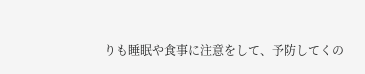りも睡眠や食事に注意をして、予防してくの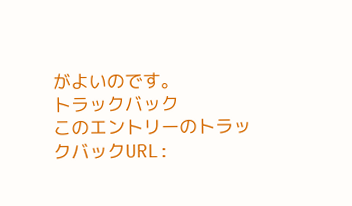がよいのです。
トラックバック
このエントリーのトラックバックURL: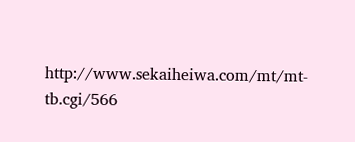http://www.sekaiheiwa.com/mt/mt-tb.cgi/566